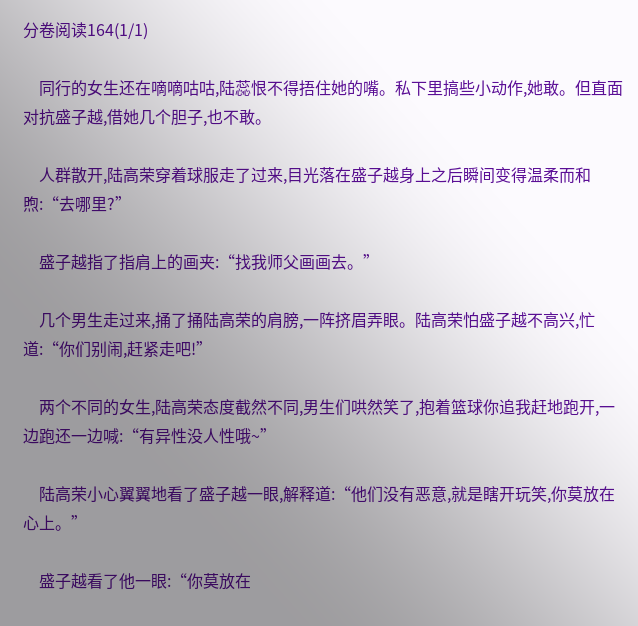分卷阅读164(1/1)

    同行的女生还在嘀嘀咕咕,陆蕊恨不得捂住她的嘴。私下里搞些小动作,她敢。但直面对抗盛子越,借她几个胆子,也不敢。

    人群散开,陆高荣穿着球服走了过来,目光落在盛子越身上之后瞬间变得温柔而和煦:“去哪里?”

    盛子越指了指肩上的画夹:“找我师父画画去。”

    几个男生走过来,捅了捅陆高荣的肩膀,一阵挤眉弄眼。陆高荣怕盛子越不高兴,忙道:“你们别闹,赶紧走吧!”

    两个不同的女生,陆高荣态度截然不同,男生们哄然笑了,抱着篮球你追我赶地跑开,一边跑还一边喊:“有异性没人性哦~”

    陆高荣小心翼翼地看了盛子越一眼,解释道:“他们没有恶意,就是瞎开玩笑,你莫放在心上。”

    盛子越看了他一眼:“你莫放在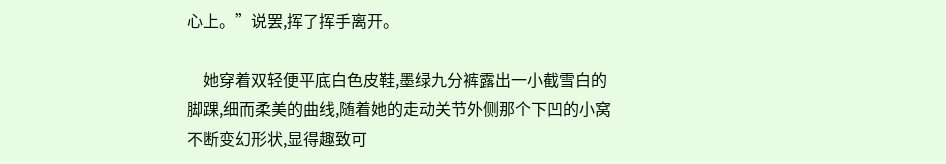心上。”说罢,挥了挥手离开。

    她穿着双轻便平底白色皮鞋,墨绿九分裤露出一小截雪白的脚踝,细而柔美的曲线,随着她的走动关节外侧那个下凹的小窝不断变幻形状,显得趣致可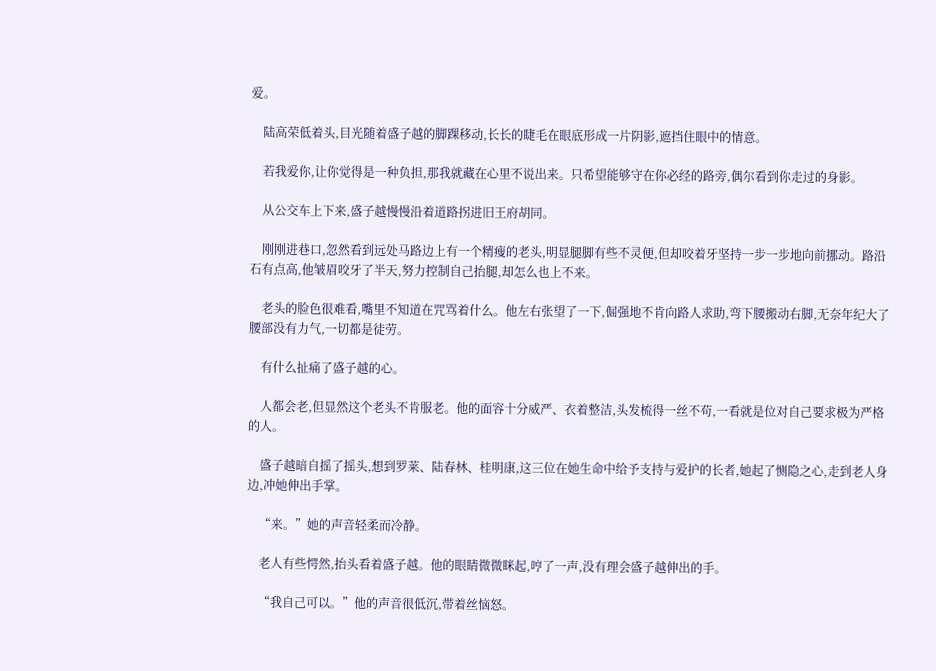爱。

    陆高荣低着头,目光随着盛子越的脚踝移动,长长的睫毛在眼底形成一片阴影,遮挡住眼中的情意。

    若我爱你,让你觉得是一种负担,那我就藏在心里不说出来。只希望能够守在你必经的路旁,偶尔看到你走过的身影。

    从公交车上下来,盛子越慢慢沿着道路拐进旧王府胡同。

    刚刚进巷口,忽然看到远处马路边上有一个精瘦的老头,明显腿脚有些不灵便,但却咬着牙坚持一步一步地向前挪动。路沿石有点高,他皱眉咬牙了半天,努力控制自己抬腿,却怎么也上不来。

    老头的脸色很难看,嘴里不知道在咒骂着什么。他左右张望了一下,倔强地不肯向路人求助,弯下腰搬动右脚,无奈年纪大了腰部没有力气,一切都是徒劳。

    有什么扯痛了盛子越的心。

    人都会老,但显然这个老头不肯服老。他的面容十分威严、衣着整洁,头发梳得一丝不苟,一看就是位对自己要求极为严格的人。

    盛子越暗自摇了摇头,想到罗莱、陆春林、桂明康,这三位在她生命中给予支持与爱护的长者,她起了恻隐之心,走到老人身边,冲她伸出手掌。

    “来。”她的声音轻柔而冷静。

    老人有些愕然,抬头看着盛子越。他的眼睛微微眯起,哼了一声,没有理会盛子越伸出的手。

    “我自己可以。”他的声音很低沉,带着丝恼怒。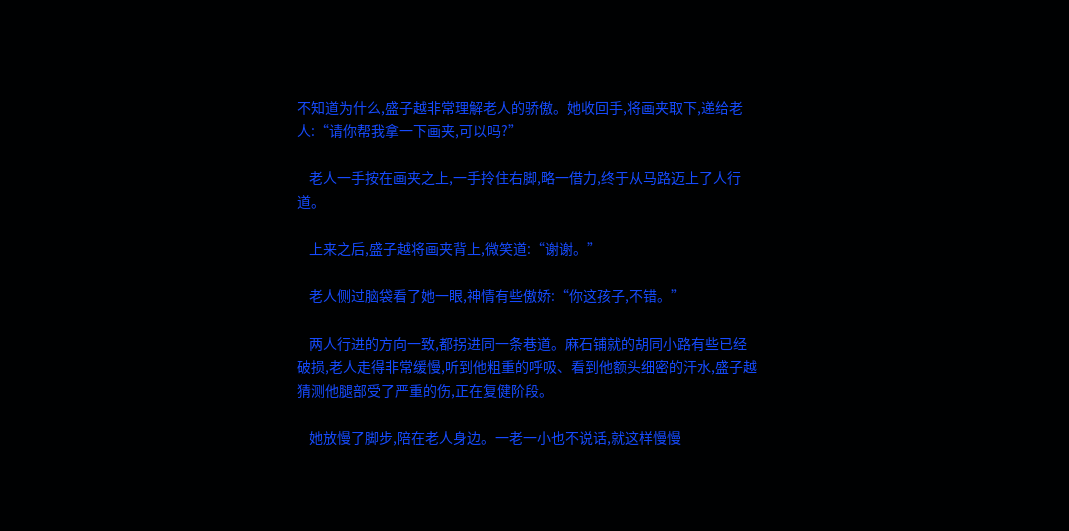不知道为什么,盛子越非常理解老人的骄傲。她收回手,将画夹取下,递给老人:“请你帮我拿一下画夹,可以吗?”

    老人一手按在画夹之上,一手拎住右脚,略一借力,终于从马路迈上了人行道。

    上来之后,盛子越将画夹背上,微笑道:“谢谢。”

    老人侧过脑袋看了她一眼,神情有些傲娇:“你这孩子,不错。”

    两人行进的方向一致,都拐进同一条巷道。麻石铺就的胡同小路有些已经破损,老人走得非常缓慢,听到他粗重的呼吸、看到他额头细密的汗水,盛子越猜测他腿部受了严重的伤,正在复健阶段。

    她放慢了脚步,陪在老人身边。一老一小也不说话,就这样慢慢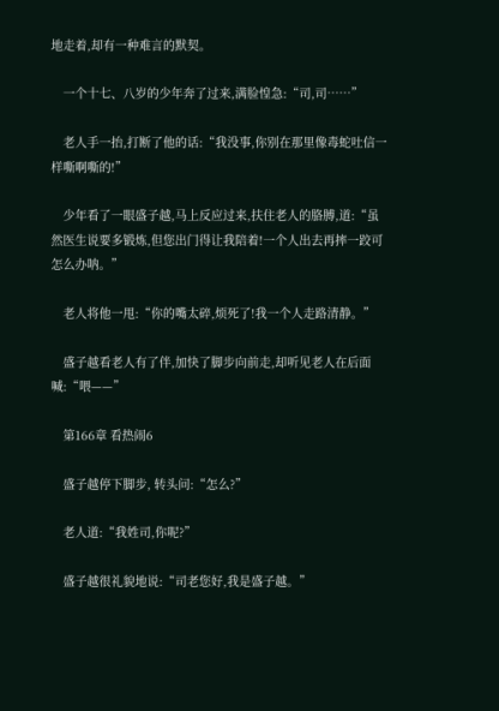地走着,却有一种难言的默契。

    一个十七、八岁的少年奔了过来,满脸惶急:“司,司……”

    老人手一抬,打断了他的话:“我没事,你别在那里像毒蛇吐信一样嘶啊嘶的!”

    少年看了一眼盛子越,马上反应过来,扶住老人的胳膊,道:“虽然医生说要多锻炼,但您出门得让我陪着!一个人出去再摔一跤可怎么办呐。”

    老人将他一甩:“你的嘴太碎,烦死了!我一个人走路清静。”

    盛子越看老人有了伴,加快了脚步向前走,却听见老人在后面喊:“喂——”

    第166章 看热闹6

    盛子越停下脚步, 转头问:“怎么?”

    老人道:“我姓司,你呢?”

    盛子越很礼貌地说:“司老您好,我是盛子越。”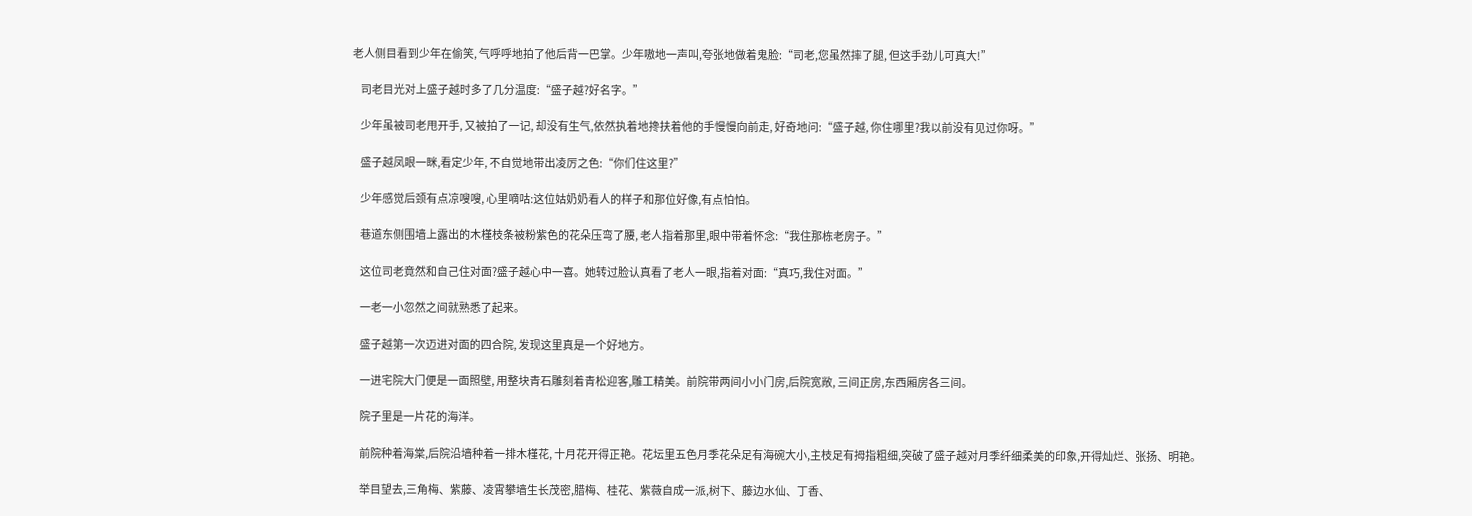老人侧目看到少年在偷笑, 气呼呼地拍了他后背一巴掌。少年嗷地一声叫,夸张地做着鬼脸:“司老,您虽然摔了腿, 但这手劲儿可真大!”

    司老目光对上盛子越时多了几分温度:“盛子越?好名字。”

    少年虽被司老甩开手, 又被拍了一记, 却没有生气,依然执着地搀扶着他的手慢慢向前走, 好奇地问:“盛子越, 你住哪里?我以前没有见过你呀。”

    盛子越凤眼一眯,看定少年, 不自觉地带出凌厉之色:“你们住这里?”

    少年感觉后颈有点凉嗖嗖, 心里嘀咕:这位姑奶奶看人的样子和那位好像,有点怕怕。

    巷道东侧围墙上露出的木槿枝条被粉紫色的花朵压弯了腰, 老人指着那里,眼中带着怀念:“我住那栋老房子。”

    这位司老竟然和自己住对面?盛子越心中一喜。她转过脸认真看了老人一眼,指着对面:“真巧,我住对面。”

    一老一小忽然之间就熟悉了起来。

    盛子越第一次迈进对面的四合院, 发现这里真是一个好地方。

    一进宅院大门便是一面照壁, 用整块青石雕刻着青松迎客,雕工精美。前院带两间小小门房,后院宽敞, 三间正房,东西厢房各三间。

    院子里是一片花的海洋。

    前院种着海棠,后院沿墙种着一排木槿花, 十月花开得正艳。花坛里五色月季花朵足有海碗大小,主枝足有拇指粗细,突破了盛子越对月季纤细柔美的印象,开得灿烂、张扬、明艳。

    举目望去,三角梅、紫藤、凌霄攀墙生长茂密,腊梅、桂花、紫薇自成一派,树下、藤边水仙、丁香、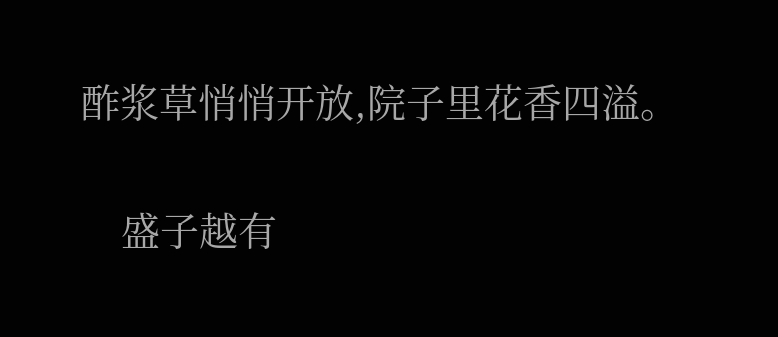酢浆草悄悄开放,院子里花香四溢。

    盛子越有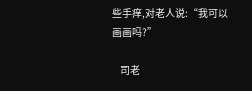些手痒,对老人说:“我可以画画吗?”

    司老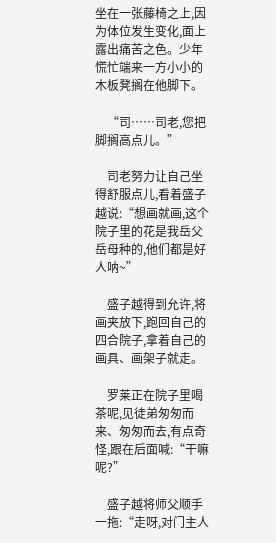坐在一张藤椅之上,因为体位发生变化,面上露出痛苦之色。少年慌忙端来一方小小的木板凳搁在他脚下。

    “司……司老,您把脚搁高点儿。”

    司老努力让自己坐得舒服点儿,看着盛子越说:“想画就画,这个院子里的花是我岳父岳母种的,他们都是好人呐~”

    盛子越得到允许,将画夹放下,跑回自己的四合院子,拿着自己的画具、画架子就走。

    罗莱正在院子里喝茶呢,见徒弟匆匆而来、匆匆而去,有点奇怪,跟在后面喊:“干嘛呢?”

    盛子越将师父顺手一拖:“走呀,对门主人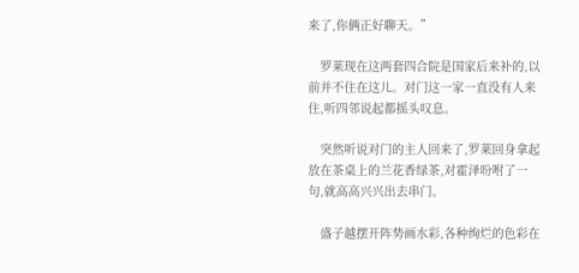来了,你俩正好聊天。”

    罗莱现在这两套四合院是国家后来补的,以前并不住在这儿。对门这一家一直没有人来住,听四邻说起都摇头叹息。

    突然听说对门的主人回来了,罗莱回身拿起放在茶桌上的兰花香绿茶,对霍泽吩咐了一句,就高高兴兴出去串门。

    盛子越摆开阵势画水彩,各种绚烂的色彩在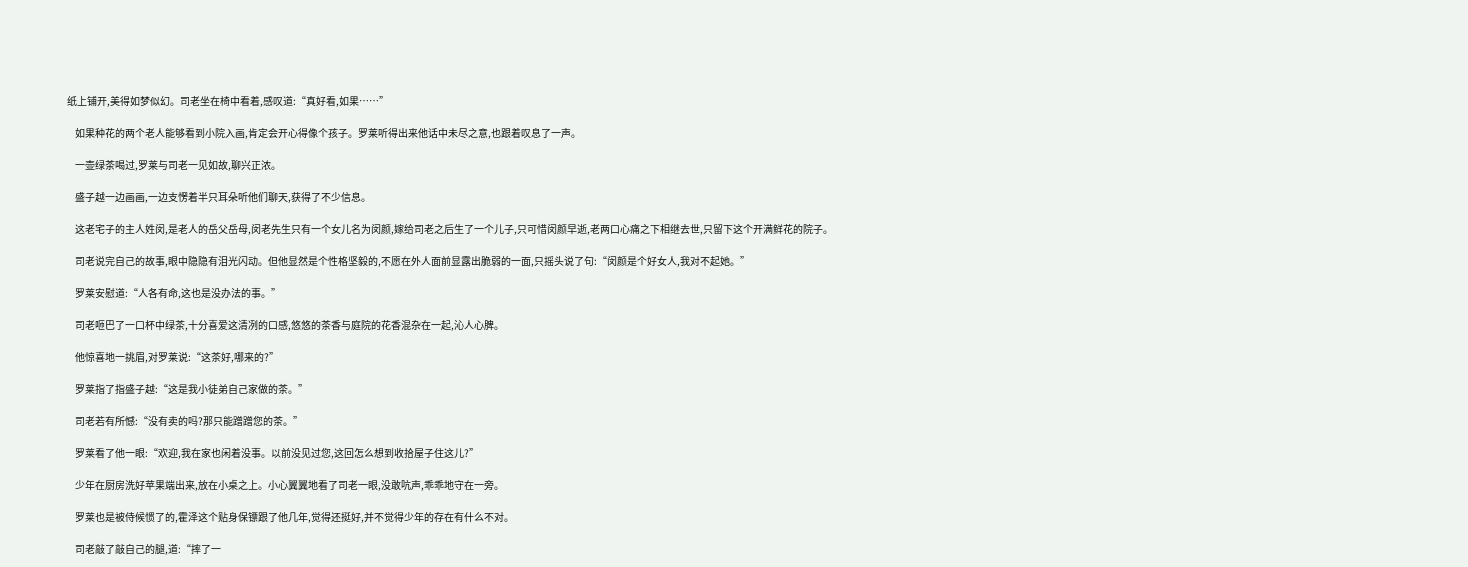纸上铺开,美得如梦似幻。司老坐在椅中看着,感叹道:“真好看,如果……”

    如果种花的两个老人能够看到小院入画,肯定会开心得像个孩子。罗莱听得出来他话中未尽之意,也跟着叹息了一声。

    一壶绿茶喝过,罗莱与司老一见如故,聊兴正浓。

    盛子越一边画画,一边支愣着半只耳朵听他们聊天,获得了不少信息。

    这老宅子的主人姓闵,是老人的岳父岳母,闵老先生只有一个女儿名为闵颜,嫁给司老之后生了一个儿子,只可惜闵颜早逝,老两口心痛之下相继去世,只留下这个开满鲜花的院子。

    司老说完自己的故事,眼中隐隐有泪光闪动。但他显然是个性格坚毅的,不愿在外人面前显露出脆弱的一面,只摇头说了句:“闵颜是个好女人,我对不起她。”

    罗莱安慰道:“人各有命,这也是没办法的事。”

    司老咂巴了一口杯中绿茶,十分喜爱这清冽的口感,悠悠的茶香与庭院的花香混杂在一起,沁人心脾。

    他惊喜地一挑眉,对罗莱说:“这茶好,哪来的?”

    罗莱指了指盛子越:“这是我小徒弟自己家做的茶。”

    司老若有所憾:“没有卖的吗?那只能蹭蹭您的茶。”

    罗莱看了他一眼:“欢迎,我在家也闲着没事。以前没见过您,这回怎么想到收拾屋子住这儿?”

    少年在厨房洗好苹果端出来,放在小桌之上。小心翼翼地看了司老一眼,没敢吭声,乖乖地守在一旁。

    罗莱也是被侍候惯了的,霍泽这个贴身保镖跟了他几年,觉得还挺好,并不觉得少年的存在有什么不对。

    司老敲了敲自己的腿,道:“摔了一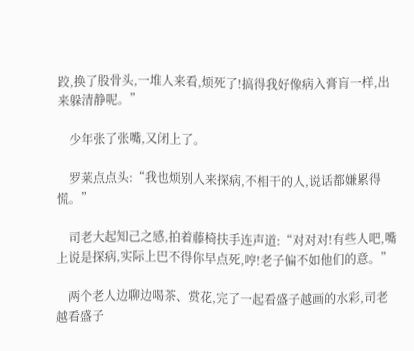跤,换了股骨头,一堆人来看,烦死了!搞得我好像病入膏肓一样,出来躲清静呢。”

    少年张了张嘴,又闭上了。

    罗莱点点头:“我也烦别人来探病,不相干的人,说话都嫌累得慌。”

    司老大起知己之感,拍着藤椅扶手连声道:“对对对!有些人吧,嘴上说是探病,实际上巴不得你早点死,哼!老子偏不如他们的意。”

    两个老人边聊边喝茶、赏花,完了一起看盛子越画的水彩,司老越看盛子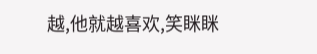越,他就越喜欢,笑眯眯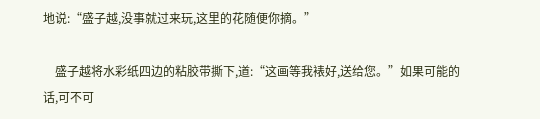地说:“盛子越,没事就过来玩,这里的花随便你摘。”

    盛子越将水彩纸四边的粘胶带撕下,道:“这画等我裱好,送给您。”如果可能的话,可不可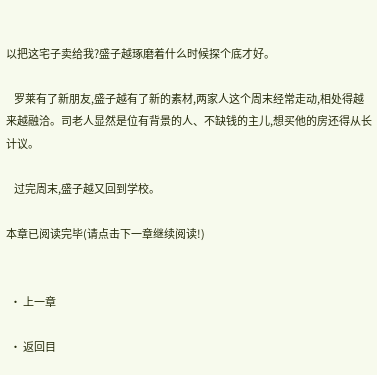以把这宅子卖给我?盛子越琢磨着什么时候探个底才好。

    罗莱有了新朋友,盛子越有了新的素材,两家人这个周末经常走动,相处得越来越融洽。司老人显然是位有背景的人、不缺钱的主儿,想买他的房还得从长计议。

    过完周末,盛子越又回到学校。

本章已阅读完毕(请点击下一章继续阅读!)


  • 上一章

  • 返回目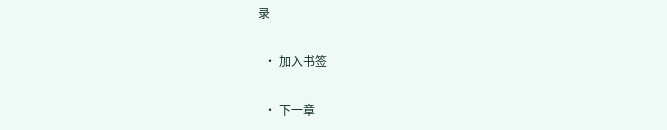录

  • 加入书签

  • 下一章